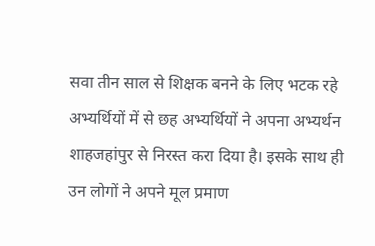सवा तीन साल से शिक्षक बनने के लिए भटक रहे अभ्यर्थियों में से छह अभ्यर्थियों ने अपना अभ्यर्थन शाहजहांपुर से निरस्त करा दिया है। इसके साथ ही उन लोगों ने अपने मूल प्रमाण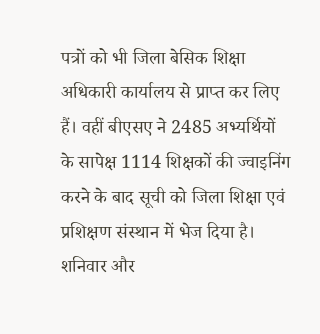पत्रों को भी जिला बेसिक शिक्षा अधिकारी कार्यालय से प्राप्त कर लिए हैं। वहीं बीएसए ने 2485 अभ्यर्थियों के सापेक्ष 1114 शिक्षकों की ज्वाइनिंग करने के बाद सूची को जिला शिक्षा एवं प्रशिक्षण संस्थान में भेज दिया है।
शनिवार और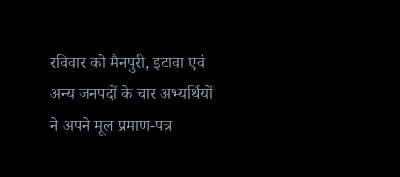रविवार को मैनपुरी, इटावा एवं अन्य जनपदों के चार अभ्यर्थियों ने अपने मूल प्रमाण-पत्र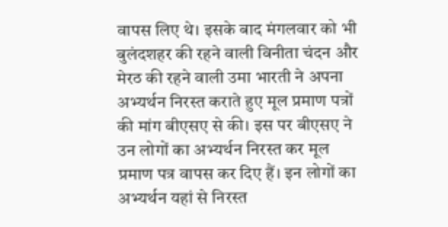वापस लिए थे। इसके बाद मंगलवार को भी बुलंदशहर की रहने वाली विनीता चंदन और मेरठ की रहने वाली उमा भारती ने अपना अभ्यर्थन निरस्त कराते हुए मूल प्रमाण पत्रों की मांग बीएसए से की। इस पर बीएसए ने उन लोगों का अभ्यर्थन निरस्त कर मूल प्रमाण पत्र वापस कर दिए हैं। इन लोगों का अभ्यर्थन यहां से निरस्त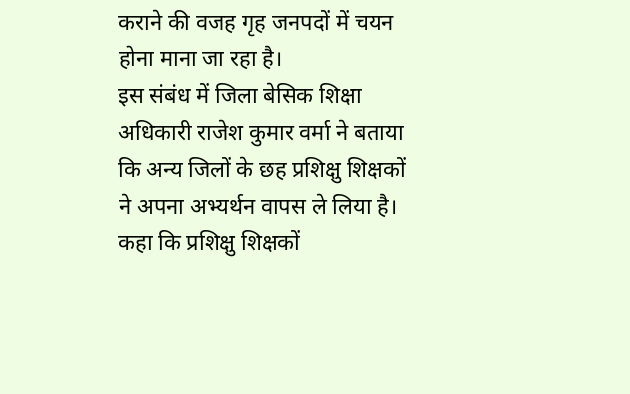कराने की वजह गृह जनपदों में चयन होना माना जा रहा है।
इस संबंध में जिला बेसिक शिक्षा अधिकारी राजेश कुमार वर्मा ने बताया कि अन्य जिलों के छह प्रशिक्षु शिक्षकों ने अपना अभ्यर्थन वापस ले लिया है। कहा कि प्रशिक्षु शिक्षकों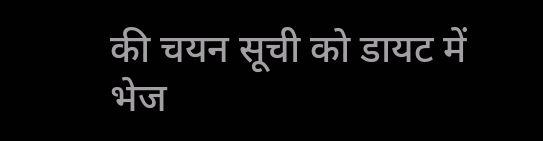की चयन सूची को डायट में भेज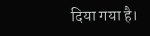दिया गया है।